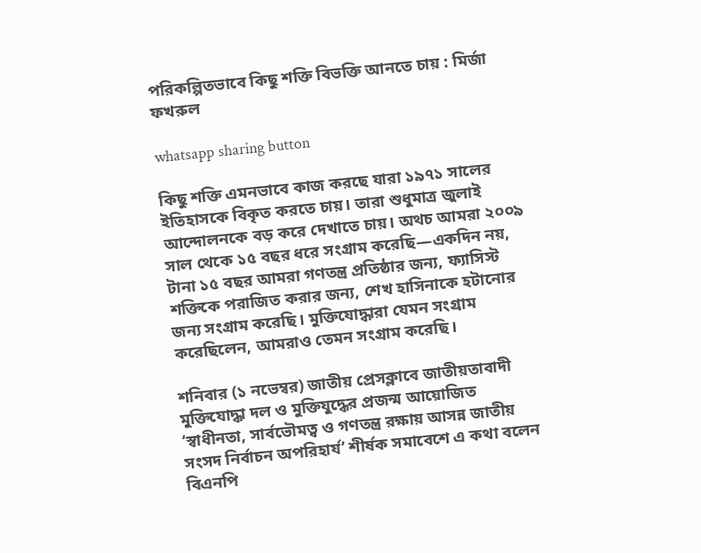পরিকল্পিতভাবে কিছু শক্তি বিভক্তি আনতে চায় : মির্জা ফখরুল

whatsapp sharing button

কিছু শক্তি এমনভাবে কাজ করছে যারা ১৯৭১ সালের ইতিহাসকে বিকৃত করতে চায়। তারা শুধুমাত্র জুলাই আন্দোলনকে বড় করে দেখাতে চায়। অথচ আমরা ২০০৯ সাল থেকে ১৫ বছর ধরে সংগ্রাম করেছি—একদিন নয়, টানা ১৫ বছর আমরা গণতন্ত্র প্রতিষ্ঠার জন্য, ফ্যাসিস্ট শক্তিকে পরাজিত করার জন্য, শেখ হাসিনাকে হটানোর জন্য সংগ্রাম করেছি। মুক্তিযোদ্ধারা যেমন সংগ্রাম করেছিলেন, আমরাও তেমন সংগ্রাম করেছি।

শনিবার (১ নভেম্বর) জাতীয় প্রেসক্লাবে জাতীয়তাবাদী মুক্তিযোদ্ধা দল ও মুক্তিযুদ্ধের প্রজন্ম আয়োজিত ‘স্বাধীনতা, সার্বভৌমত্ব ও গণতন্ত্র রক্ষায় আসন্ন জাতীয় সংসদ নির্বাচন অপরিহার্য’ শীর্ষক সমাবেশে এ কথা বলেন বিএনপি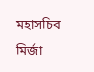মহাসচিব মির্জা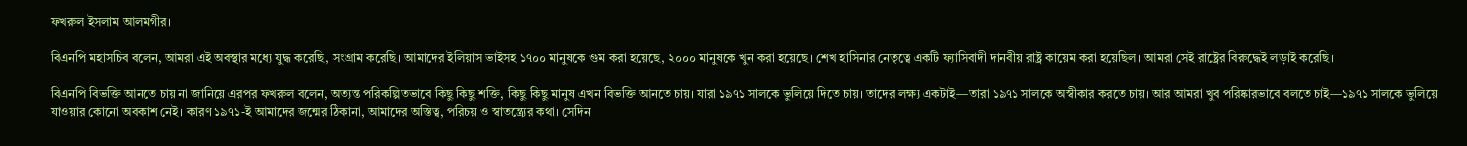ফখরুল ইসলাম আলমগীর।

বিএনপি মহাসচিব বলেন, আমরা এই অবস্থার মধ্যে যুদ্ধ করেছি, সংগ্রাম করেছি। আমাদের ইলিয়াস ভাইসহ ১৭০০ মানুষকে গুম করা হয়েছে, ২০০০ মানুষকে খুন করা হয়েছে। শেখ হাসিনার নেতৃত্বে একটি ফ্যাসিবাদী দানবীয় রাষ্ট্র কায়েম করা হয়েছিল। আমরা সেই রাষ্ট্রের বিরুদ্ধেই লড়াই করেছি।

বিএনপি বিভক্তি আনতে চায় না জানিয়ে এরপর ফখরুল বলেন, অত্যন্ত পরিকল্পিতভাবে কিছু কিছু শক্তি, কিছু কিছু মানুষ এখন বিভক্তি আনতে চায়। যারা ১৯৭১ সালকে ভুলিয়ে দিতে চায়। তাদের লক্ষ্য একটাই—তারা ১৯৭১ সালকে অস্বীকার করতে চায়। আর আমরা খুব পরিষ্কারভাবে বলতে চাই—১৯৭১ সালকে ভুলিয়ে যাওয়ার কোনো অবকাশ নেই। কারণ ১৯৭১-ই আমাদের জন্মের ঠিকানা, আমাদের অস্তিত্ব, পরিচয় ও স্বাতন্ত্র্যের কথা। সেদিন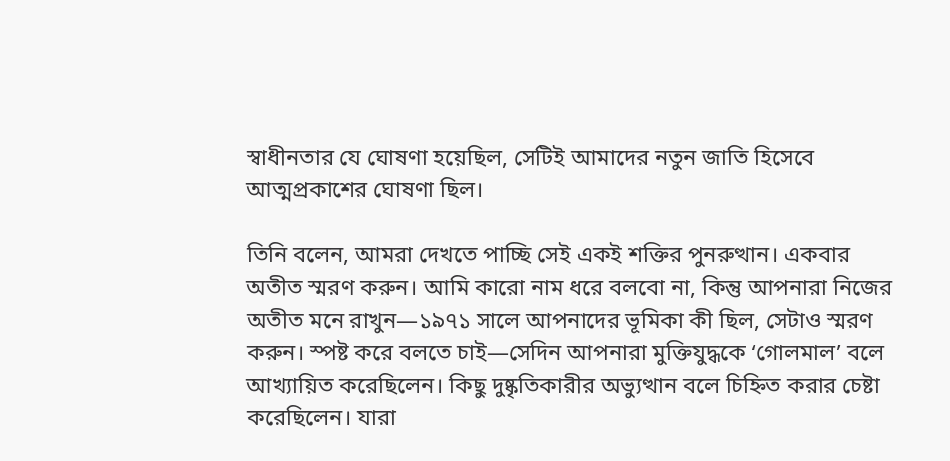স্বাধীনতার যে ঘোষণা হয়েছিল, সেটিই আমাদের নতুন জাতি হিসেবে আত্মপ্রকাশের ঘোষণা ছিল।

তিনি বলেন, আমরা দেখতে পাচ্ছি সেই একই শক্তির পুনরুত্থান। একবার অতীত স্মরণ করুন। আমি কারো নাম ধরে বলবো না, কিন্তু আপনারা নিজের অতীত মনে রাখুন—১৯৭১ সালে আপনাদের ভূমিকা কী ছিল, সেটাও স্মরণ করুন। স্পষ্ট করে বলতে চাই—সেদিন আপনারা মুক্তিযুদ্ধকে ‘গোলমাল’ বলে আখ্যায়িত করেছিলেন। কিছু দুষ্কৃতিকারীর অভ্যুত্থান বলে চিহ্নিত করার চেষ্টা করেছিলেন। যারা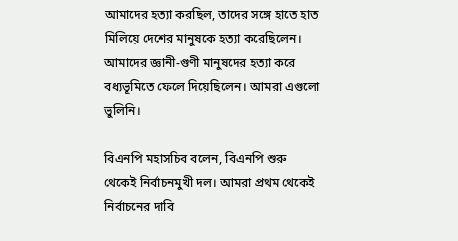আমাদের হত্যা করছিল, তাদের সঙ্গে হাতে হাত মিলিয়ে দেশের মানুষকে হত্যা করেছিলেন। আমাদের জ্ঞানী-গুণী মানুষদের হত্যা করে বধ্যভূমিতে ফেলে দিয়েছিলেন। আমরা এগুলো ভুলিনি।

বিএনপি মহাসচিব বলেন, বিএনপি শুরু থেকেই নির্বাচনমুখী দল। আমরা প্রথম থেকেই নির্বাচনের দাবি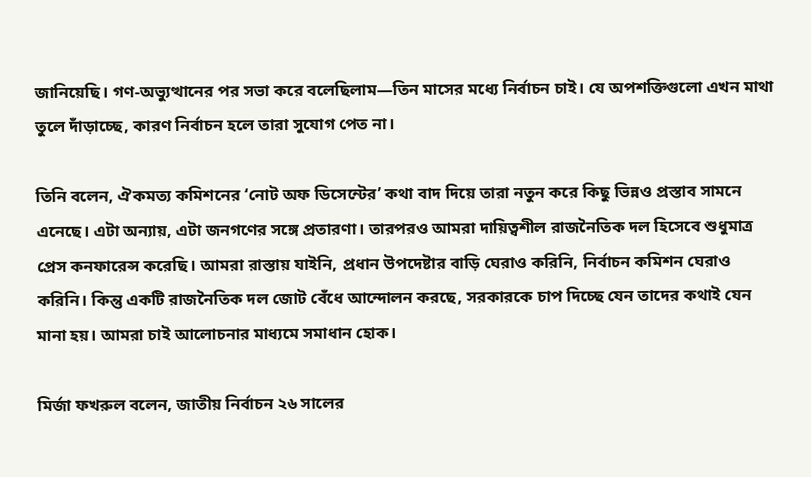জানিয়েছি। গণ-অভ্যুত্থানের পর সভা করে বলেছিলাম—তিন মাসের মধ্যে নির্বাচন চাই। যে অপশক্তিগুলো এখন মাথা তুলে দাঁড়াচ্ছে, কারণ নির্বাচন হলে তারা সুযোগ পেত না।

তিনি বলেন, ঐকমত্য কমিশনের ‘নোট অফ ডিসেন্টের’ কথা বাদ দিয়ে তারা নতুন করে কিছু ভিন্নও প্রস্তাব সামনে এনেছে। এটা অন্যায়, এটা জনগণের সঙ্গে প্রতারণা। তারপরও আমরা দায়িত্বশীল রাজনৈতিক দল হিসেবে শুধুমাত্র প্রেস কনফারেন্স করেছি। আমরা রাস্তায় যাইনি, প্রধান উপদেষ্টার বাড়ি ঘেরাও করিনি, নির্বাচন কমিশন ঘেরাও করিনি। কিন্তু একটি রাজনৈতিক দল জোট বেঁধে আন্দোলন করছে, সরকারকে চাপ দিচ্ছে যেন তাদের কথাই যেন মানা হয়। আমরা চাই আলোচনার মাধ্যমে সমাধান হোক।

মির্জা ফখরুল বলেন, জাতীয় নির্বাচন ২৬ সালের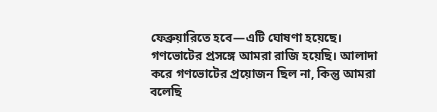ফেব্রুয়ারিতে হবে—এটি ঘোষণা হয়েছে। গণভোটের প্রসঙ্গে আমরা রাজি হয়েছি। আলাদা করে গণভোটের প্রয়োজন ছিল না, কিন্তু আমরা বলেছি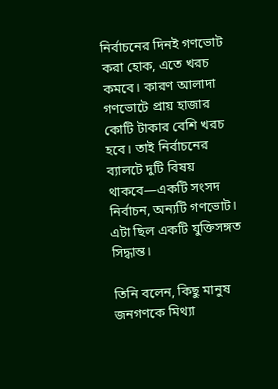নির্বাচনের দিনই গণভোট করা হোক, এতে খরচ কমবে। কারণ আলাদা গণভোটে প্রায় হাজার কোটি টাকার বেশি খরচ হবে। তাই নির্বাচনের ব্যালটে দুটি বিষয় থাকবে—একটি সংসদ নির্বাচন, অন্যটি গণভোট। এটা ছিল একটি যুক্তিসঙ্গত সিদ্ধান্ত।

তিনি বলেন, কিছু মানুষ জনগণকে মিথ্যা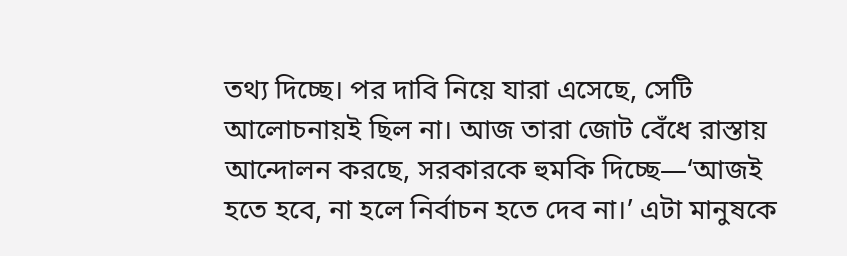তথ্য দিচ্ছে। পর দাবি নিয়ে যারা এসেছে, সেটি আলোচনায়ই ছিল না। আজ তারা জোট বেঁধে রাস্তায় আন্দোলন করছে, সরকারকে হুমকি দিচ্ছে—‘আজই হতে হবে, না হলে নির্বাচন হতে দেব না।’ এটা মানুষকে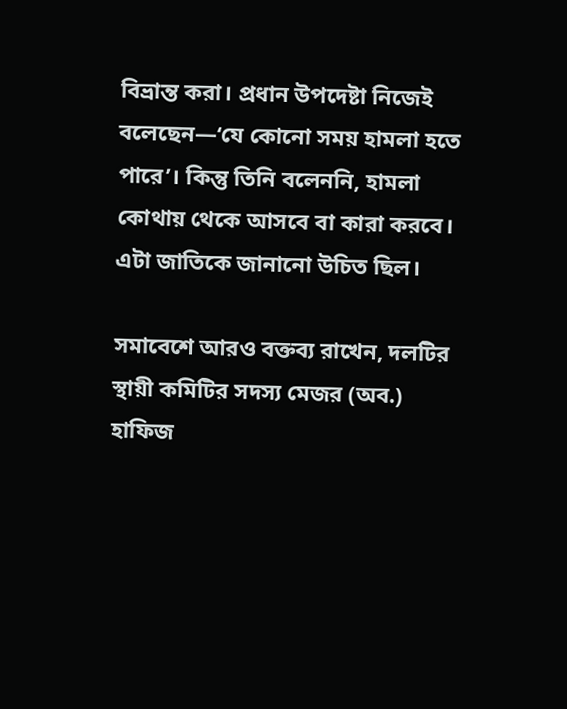বিভ্রান্ত করা। প্রধান উপদেষ্টা নিজেই বলেছেন—‘যে কোনো সময় হামলা হতে পারে’। কিন্তু তিনি বলেননি, হামলা কোথায় থেকে আসবে বা কারা করবে। এটা জাতিকে জানানো উচিত ছিল।

সমাবেশে আরও বক্তব্য রাখেন, দলটির স্থায়ী কমিটির সদস্য মেজর (অব.) হাফিজ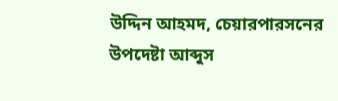উদ্দিন আহমদ, চেয়ারপারসনের উপদেষ্টা আব্দুস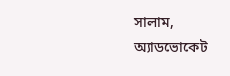সালাম, অ্যাডভোকেট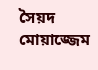সৈয়দ মোয়াজ্জেম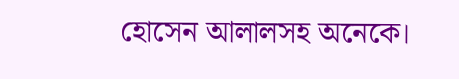হোসেন আলালসহ অনেকে।